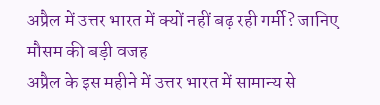अप्रैल में उत्तर भारत में क्यों नहीं बढ़ रही गर्मी? जानिए मौसम की बड़ी वजह
अप्रैल के इस महीने में उत्तर भारत में सामान्य से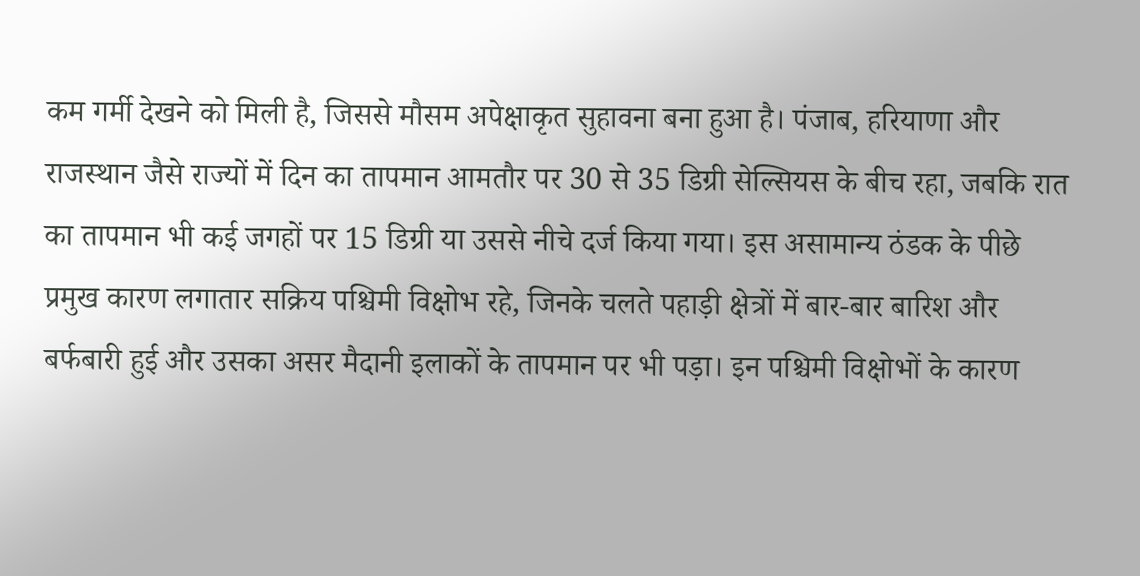कम गर्मी देखने को मिली है, जिससे मौसम अपेक्षाकृत सुहावना बना हुआ है। पंजाब, हरियाणा और राजस्थान जैसे राज्यों में दिन का तापमान आमतौर पर 30 से 35 डिग्री सेल्सियस के बीच रहा, जबकि रात का तापमान भी कई जगहों पर 15 डिग्री या उससे नीचे दर्ज किया गया। इस असामान्य ठंडक के पीछे प्रमुख कारण लगातार सक्रिय पश्चिमी विक्षोभ रहे, जिनके चलते पहाड़ी क्षेत्रों में बार-बार बारिश और बर्फबारी हुई और उसका असर मैदानी इलाकों के तापमान पर भी पड़ा। इन पश्चिमी विक्षोभों के कारण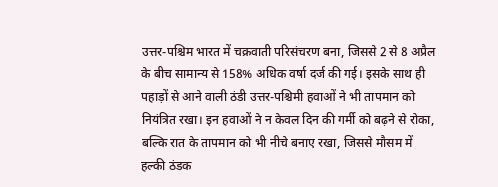उत्तर-पश्चिम भारत में चक्रवाती परिसंचरण बना, जिससे 2 से 8 अप्रैल के बीच सामान्य से 158% अधिक वर्षा दर्ज की गई। इसके साथ ही पहाड़ों से आने वाली ठंडी उत्तर-पश्चिमी हवाओं ने भी तापमान को नियंत्रित रखा। इन हवाओं ने न केवल दिन की गर्मी को बढ़ने से रोका, बल्कि रात के तापमान को भी नीचे बनाए रखा, जिससे मौसम में हल्की ठंडक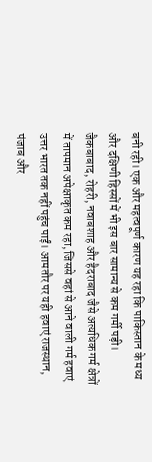बनी रही। एक और महत्वपूर्ण कारण यह रहा कि पाकिस्तान के मध्य और दक्षिणी हिस्सों में भी इस बार सामान्य से कम गर्मी पड़ी। जैकबाबाद, रोहरी, नवाबशाह और हैदराबाद जैसे अत्यधिक गर्म क्षेत्रों में तापमान अपेक्षाकृत कम रहा, जिससे वहां से आने वाली गर्म हवाएं उत्तर भारत तक नहीं पहुंच पाईं। आमतौर पर यही हवाएं राजस्थान, पंजाब और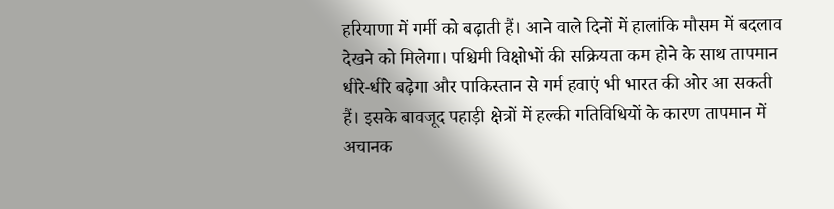हरियाणा में गर्मी को बढ़ाती हैं। आने वाले दिनों में हालांकि मौसम में बदलाव देखने को मिलेगा। पश्चिमी विक्षोभों की सक्रियता कम होने के साथ तापमान धीरे-धीरे बढ़ेगा और पाकिस्तान से गर्म हवाएं भी भारत की ओर आ सकती हैं। इसके बावजूद पहाड़ी क्षेत्रों में हल्की गतिविधियों के कारण तापमान में अचानक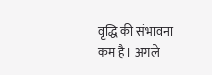वृद्धि की संभावना कम है। अगले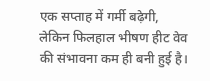एक सप्ताह में गर्मी बढ़ेगी, लेकिन फिलहाल भीषण हीट वेव की संभावना कम ही बनी हुई है।